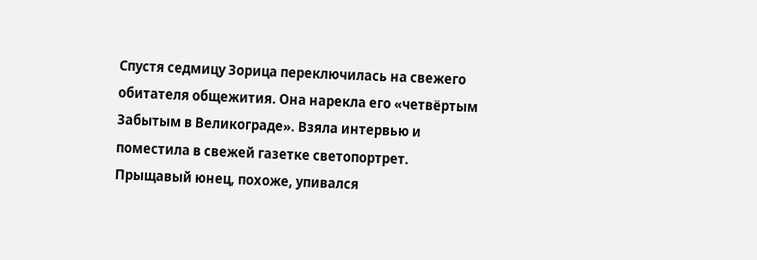Спустя седмицу Зорица переключилась на свежего обитателя общежития. Она нарекла его «четвёртым Забытым в Великограде». Взяла интервью и поместила в свежей газетке светопортрет. Прыщавый юнец, похоже, упивался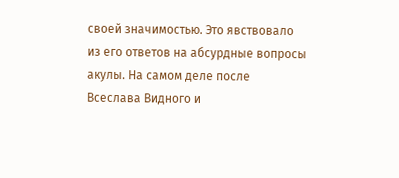своей значимостью. Это явствовало из его ответов на абсурдные вопросы акулы. На самом деле после Всеслава Видного и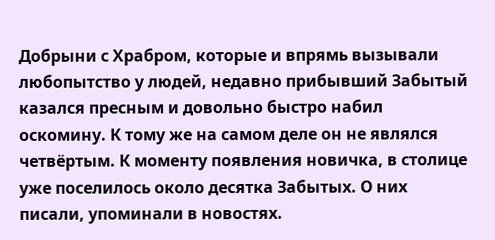Добрыни с Храбром, которые и впрямь вызывали любопытство у людей, недавно прибывший Забытый казался пресным и довольно быстро набил оскомину. К тому же на самом деле он не являлся четвёртым. К моменту появления новичка, в столице уже поселилось около десятка Забытых. О них писали, упоминали в новостях.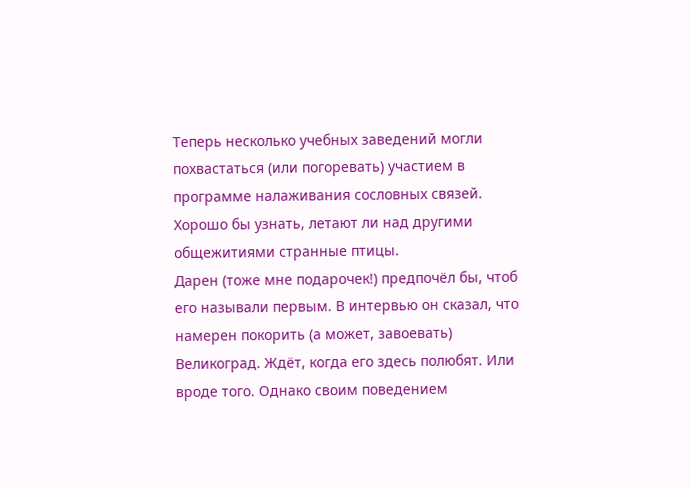Теперь несколько учебных заведений могли похвастаться (или погоревать) участием в программе налаживания сословных связей. Хорошо бы узнать, летают ли над другими общежитиями странные птицы.
Дарен (тоже мне подарочек!) предпочёл бы, чтоб его называли первым. В интервью он сказал, что намерен покорить (а может, завоевать) Великоград. Ждёт, когда его здесь полюбят. Или вроде того. Однако своим поведением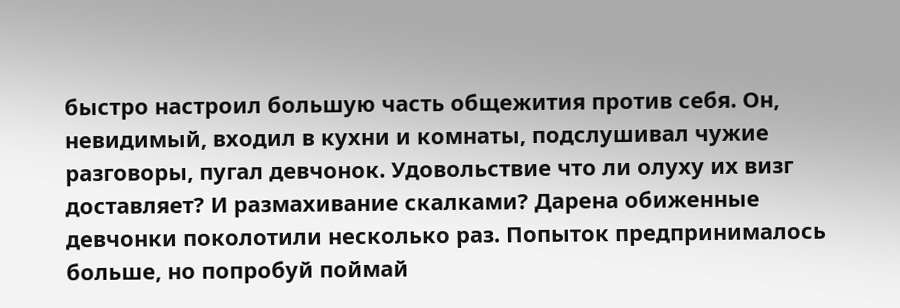быстро настроил большую часть общежития против себя. Он, невидимый, входил в кухни и комнаты, подслушивал чужие разговоры, пугал девчонок. Удовольствие что ли олуху их визг доставляет? И размахивание скалками? Дарена обиженные девчонки поколотили несколько раз. Попыток предпринималось больше, но попробуй поймай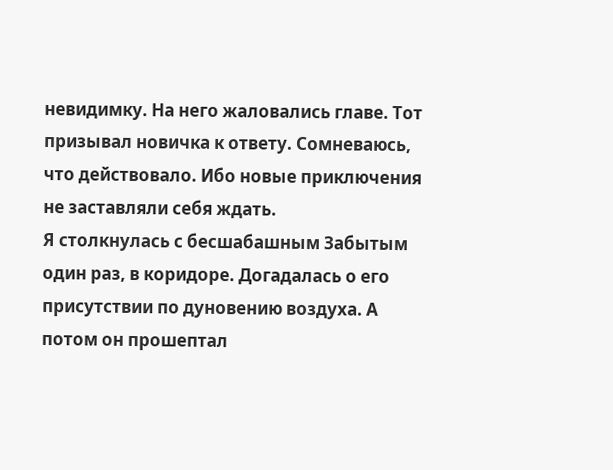невидимку. На него жаловались главе. Тот призывал новичка к ответу. Сомневаюсь, что действовало. Ибо новые приключения не заставляли себя ждать.
Я столкнулась с бесшабашным Забытым один раз, в коридоре. Догадалась о его присутствии по дуновению воздуха. А потом он прошептал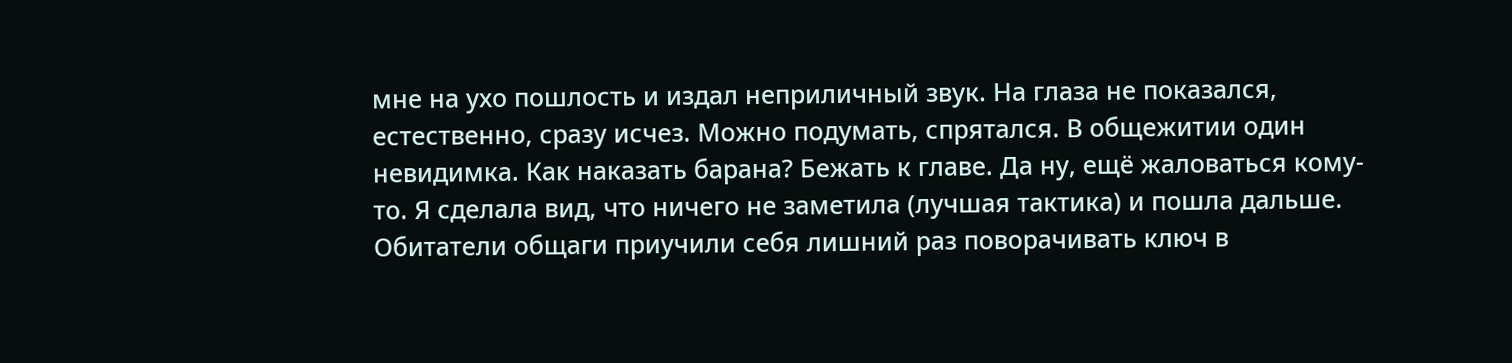мне на ухо пошлость и издал неприличный звук. На глаза не показался, естественно, сразу исчез. Можно подумать, спрятался. В общежитии один невидимка. Как наказать барана? Бежать к главе. Да ну, ещё жаловаться кому-то. Я сделала вид, что ничего не заметила (лучшая тактика) и пошла дальше.
Обитатели общаги приучили себя лишний раз поворачивать ключ в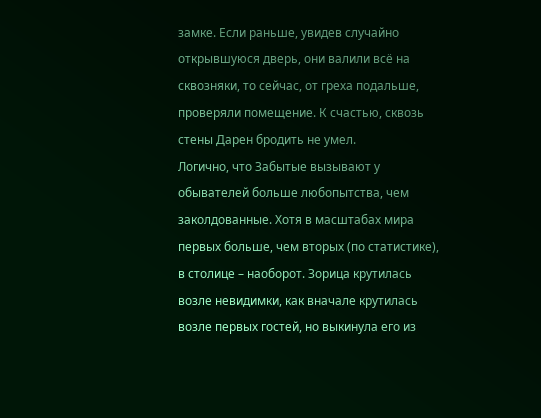замке. Если раньше, увидев случайно открывшуюся дверь, они валили всё на сквозняки, то сейчас, от греха подальше, проверяли помещение. К счастью, сквозь стены Дарен бродить не умел.
Логично, что Забытые вызывают у обывателей больше любопытства, чем заколдованные. Хотя в масштабах мира первых больше, чем вторых (по статистике), в столице – наоборот. Зорица крутилась возле невидимки, как вначале крутилась возле первых гостей, но выкинула его из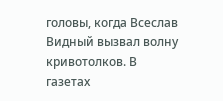головы, когда Всеслав Видный вызвал волну кривотолков. В газетах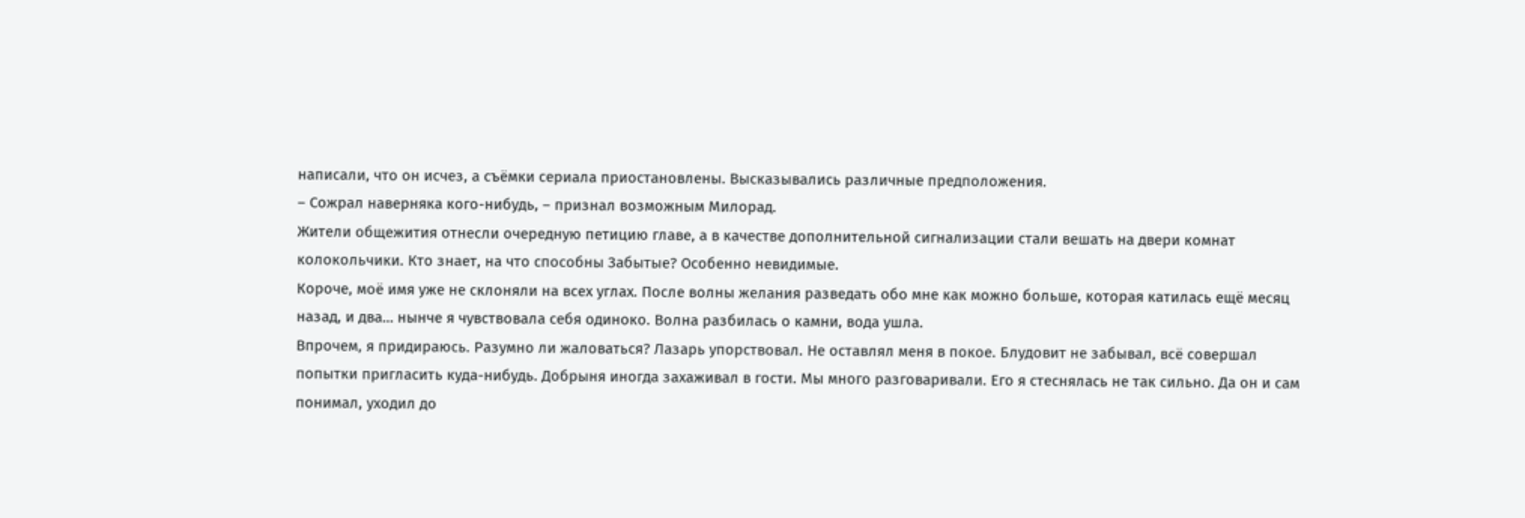написали, что он исчез, а съёмки сериала приостановлены. Высказывались различные предположения.
– Сожрал наверняка кого-нибудь, – признал возможным Милорад.
Жители общежития отнесли очередную петицию главе, а в качестве дополнительной сигнализации стали вешать на двери комнат колокольчики. Кто знает, на что способны Забытые? Особенно невидимые.
Короче, моё имя уже не склоняли на всех углах. После волны желания разведать обо мне как можно больше, которая катилась ещё месяц назад, и два… нынче я чувствовала себя одиноко. Волна разбилась о камни, вода ушла.
Впрочем, я придираюсь. Разумно ли жаловаться? Лазарь упорствовал. Не оставлял меня в покое. Блудовит не забывал, всё совершал попытки пригласить куда-нибудь. Добрыня иногда захаживал в гости. Мы много разговаривали. Его я стеснялась не так сильно. Да он и сам понимал, уходил до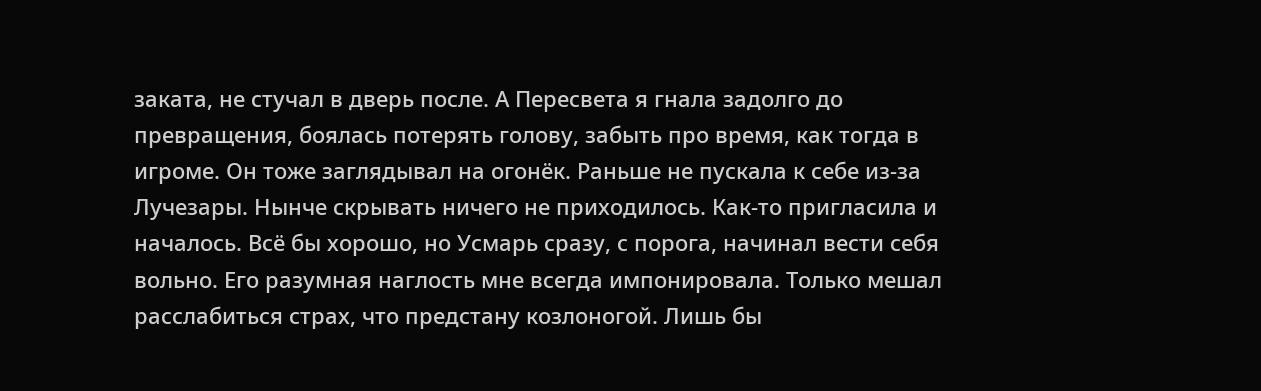заката, не стучал в дверь после. А Пересвета я гнала задолго до превращения, боялась потерять голову, забыть про время, как тогда в игроме. Он тоже заглядывал на огонёк. Раньше не пускала к себе из-за Лучезары. Нынче скрывать ничего не приходилось. Как-то пригласила и началось. Всё бы хорошо, но Усмарь сразу, с порога, начинал вести себя вольно. Его разумная наглость мне всегда импонировала. Только мешал расслабиться страх, что предстану козлоногой. Лишь бы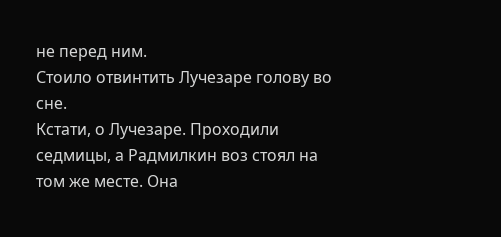не перед ним.
Стоило отвинтить Лучезаре голову во сне.
Кстати, о Лучезаре. Проходили седмицы, а Радмилкин воз стоял на том же месте. Она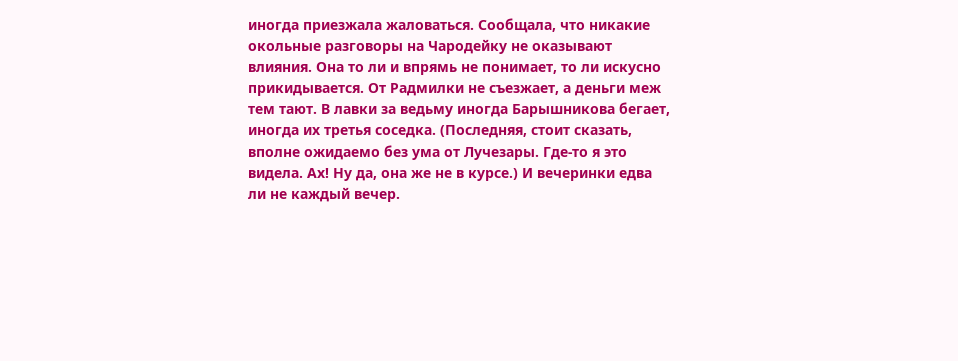иногда приезжала жаловаться. Сообщала, что никакие окольные разговоры на Чародейку не оказывают влияния. Она то ли и впрямь не понимает, то ли искусно прикидывается. От Радмилки не съезжает, а деньги меж тем тают. В лавки за ведьму иногда Барышникова бегает, иногда их третья соседка. (Последняя, стоит сказать, вполне ожидаемо без ума от Лучезары. Где-то я это видела. Ах! Ну да, она же не в курсе.) И вечеринки едва ли не каждый вечер.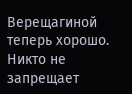Верещагиной теперь хорошо. Никто не запрещает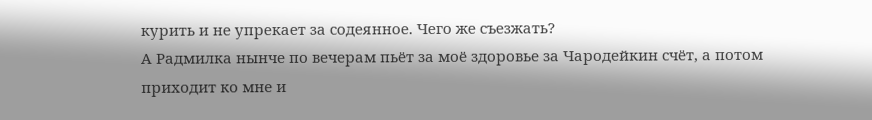курить и не упрекает за содеянное. Чего же съезжать?
А Радмилка нынче по вечерам пьёт за моё здоровье за Чародейкин счёт, а потом приходит ко мне и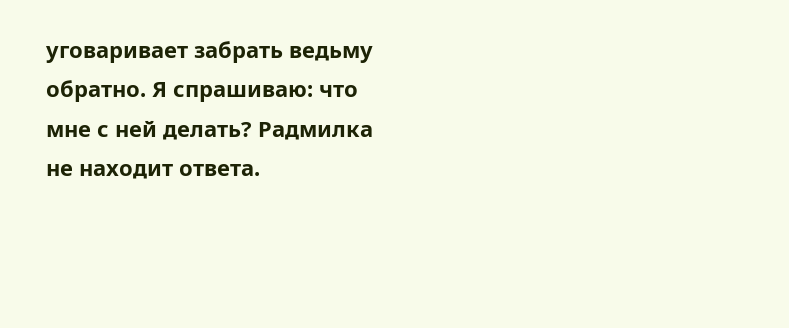уговаривает забрать ведьму обратно. Я спрашиваю: что мне с ней делать? Радмилка не находит ответа.